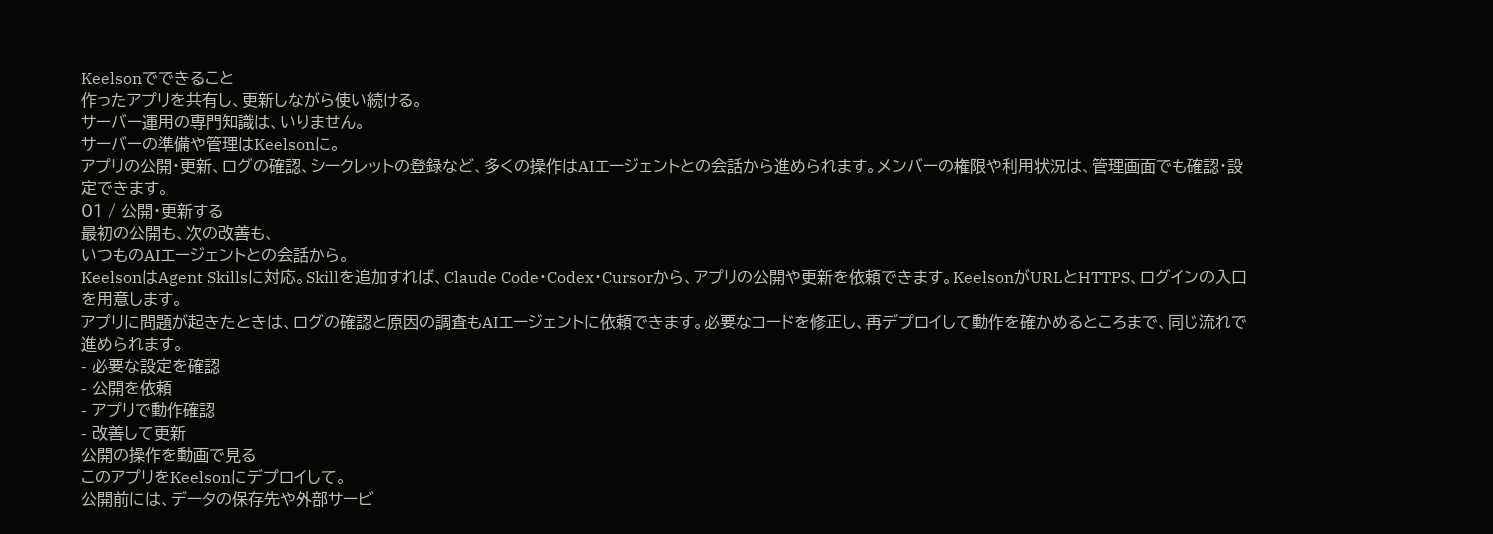Keelsonでできること
作ったアプリを共有し、更新しながら使い続ける。
サーバー運用の専門知識は、いりません。
サーバーの準備や管理はKeelsonに。
アプリの公開・更新、ログの確認、シークレットの登録など、多くの操作はAIエージェントとの会話から進められます。メンバーの権限や利用状況は、管理画面でも確認・設定できます。
01 / 公開・更新する
最初の公開も、次の改善も、
いつものAIエージェントとの会話から。
KeelsonはAgent Skillsに対応。Skillを追加すれば、Claude Code・Codex・Cursorから、アプリの公開や更新を依頼できます。KeelsonがURLとHTTPS、ログインの入口を用意します。
アプリに問題が起きたときは、ログの確認と原因の調査もAIエージェントに依頼できます。必要なコードを修正し、再デプロイして動作を確かめるところまで、同じ流れで進められます。
- 必要な設定を確認
- 公開を依頼
- アプリで動作確認
- 改善して更新
公開の操作を動画で見る
このアプリをKeelsonにデプロイして。
公開前には、データの保存先や外部サービ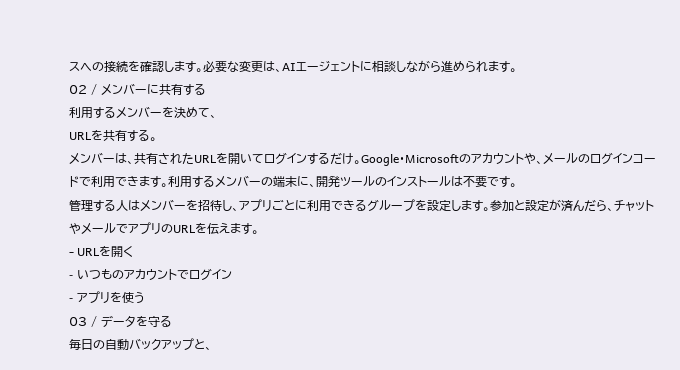スへの接続を確認します。必要な変更は、AIエージェントに相談しながら進められます。
02 / メンバーに共有する
利用するメンバーを決めて、
URLを共有する。
メンバーは、共有されたURLを開いてログインするだけ。Google・Microsoftのアカウントや、メールのログインコードで利用できます。利用するメンバーの端末に、開発ツールのインストールは不要です。
管理する人はメンバーを招待し、アプリごとに利用できるグループを設定します。参加と設定が済んだら、チャットやメールでアプリのURLを伝えます。
- URLを開く
- いつものアカウントでログイン
- アプリを使う
03 / データを守る
毎日の自動バックアップと、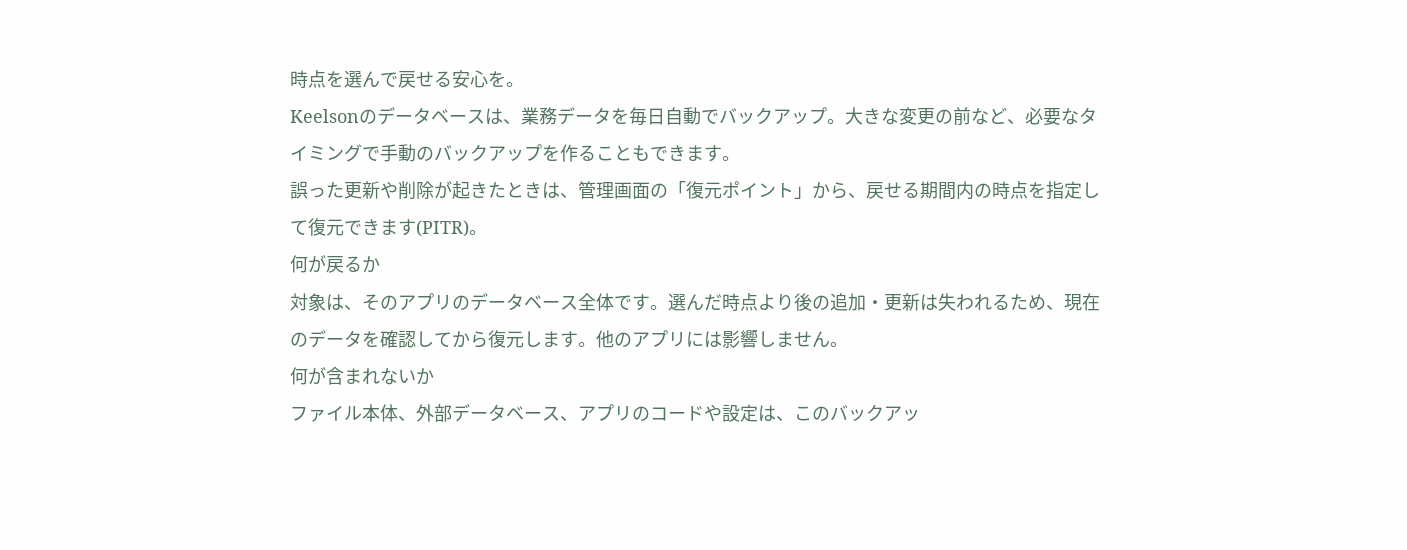時点を選んで戻せる安心を。
Keelsonのデータベースは、業務データを毎日自動でバックアップ。大きな変更の前など、必要なタイミングで手動のバックアップを作ることもできます。
誤った更新や削除が起きたときは、管理画面の「復元ポイント」から、戻せる期間内の時点を指定して復元できます(PITR)。
何が戻るか
対象は、そのアプリのデータベース全体です。選んだ時点より後の追加・更新は失われるため、現在のデータを確認してから復元します。他のアプリには影響しません。
何が含まれないか
ファイル本体、外部データベース、アプリのコードや設定は、このバックアッ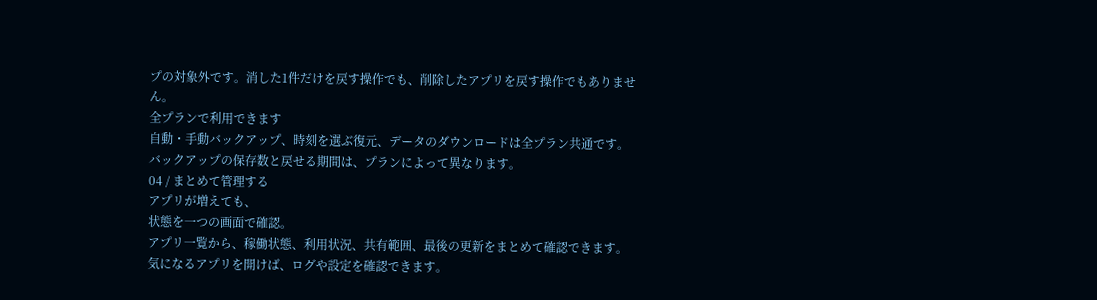プの対象外です。消した1件だけを戻す操作でも、削除したアプリを戻す操作でもありません。
全プランで利用できます
自動・手動バックアップ、時刻を選ぶ復元、データのダウンロードは全プラン共通です。バックアップの保存数と戻せる期間は、プランによって異なります。
04 / まとめて管理する
アプリが増えても、
状態を一つの画面で確認。
アプリ一覧から、稼働状態、利用状況、共有範囲、最後の更新をまとめて確認できます。気になるアプリを開けば、ログや設定を確認できます。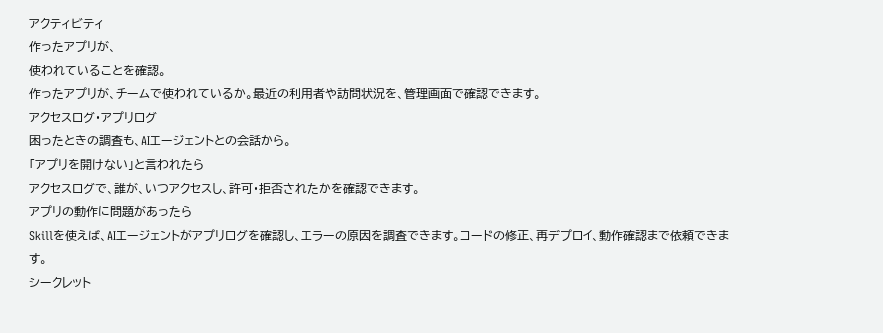アクティビティ
作ったアプリが、
使われていることを確認。
作ったアプリが、チームで使われているか。最近の利用者や訪問状況を、管理画面で確認できます。
アクセスログ・アプリログ
困ったときの調査も、AIエージェントとの会話から。
「アプリを開けない」と言われたら
アクセスログで、誰が、いつアクセスし、許可・拒否されたかを確認できます。
アプリの動作に問題があったら
Skillを使えば、AIエージェントがアプリログを確認し、エラーの原因を調査できます。コードの修正、再デプロイ、動作確認まで依頼できます。
シークレット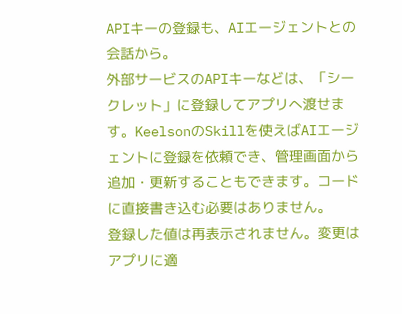APIキーの登録も、AIエージェントとの会話から。
外部サービスのAPIキーなどは、「シークレット」に登録してアプリへ渡せます。KeelsonのSkillを使えばAIエージェントに登録を依頼でき、管理画面から追加・更新することもできます。コードに直接書き込む必要はありません。
登録した値は再表示されません。変更はアプリに適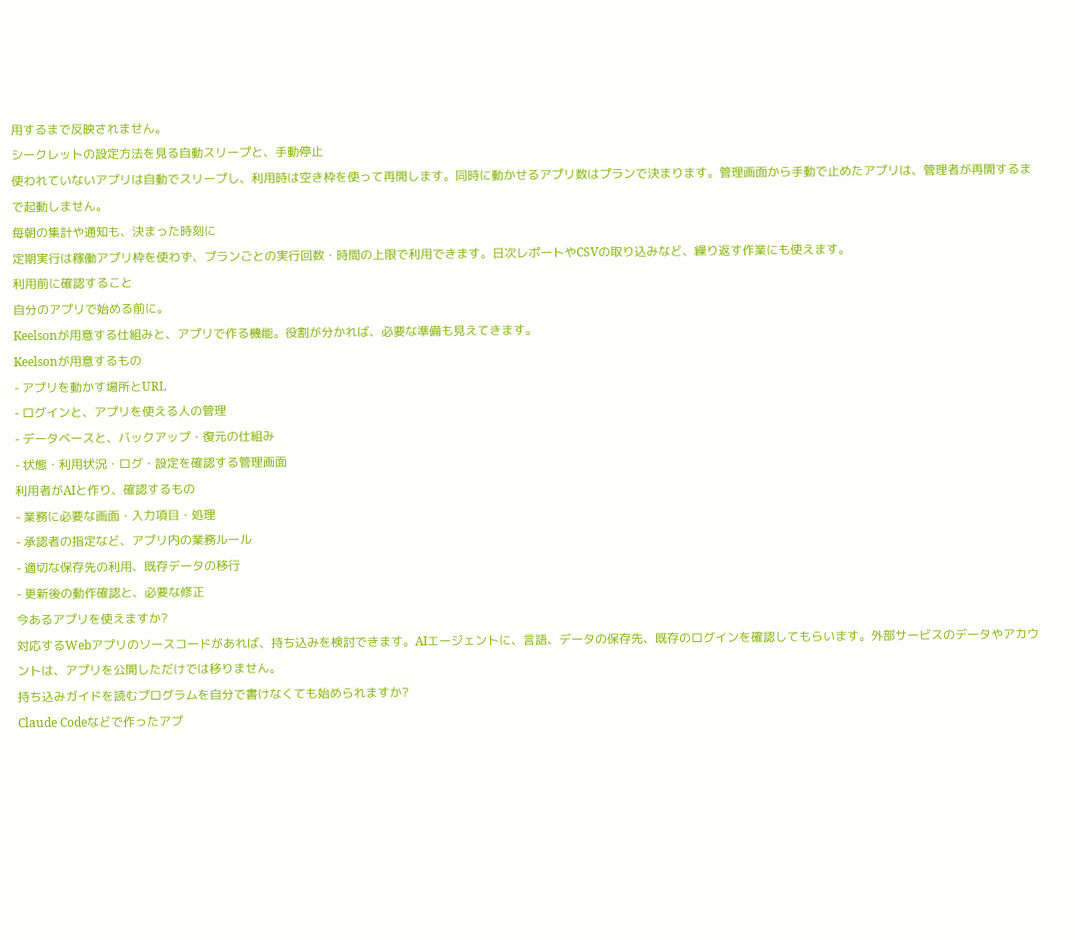用するまで反映されません。
シークレットの設定方法を見る自動スリープと、手動停止
使われていないアプリは自動でスリープし、利用時は空き枠を使って再開します。同時に動かせるアプリ数はプランで決まります。管理画面から手動で止めたアプリは、管理者が再開するまで起動しません。
毎朝の集計や通知も、決まった時刻に
定期実行は稼働アプリ枠を使わず、プランごとの実行回数・時間の上限で利用できます。日次レポートやCSVの取り込みなど、繰り返す作業にも使えます。
利用前に確認すること
自分のアプリで始める前に。
Keelsonが用意する仕組みと、アプリで作る機能。役割が分かれば、必要な準備も見えてきます。
Keelsonが用意するもの
- アプリを動かす場所とURL
- ログインと、アプリを使える人の管理
- データベースと、バックアップ・復元の仕組み
- 状態・利用状況・ログ・設定を確認する管理画面
利用者がAIと作り、確認するもの
- 業務に必要な画面・入力項目・処理
- 承認者の指定など、アプリ内の業務ルール
- 適切な保存先の利用、既存データの移行
- 更新後の動作確認と、必要な修正
今あるアプリを使えますか?
対応するWebアプリのソースコードがあれば、持ち込みを検討できます。AIエージェントに、言語、データの保存先、既存のログインを確認してもらいます。外部サービスのデータやアカウントは、アプリを公開しただけでは移りません。
持ち込みガイドを読むプログラムを自分で書けなくても始められますか?
Claude Codeなどで作ったアプ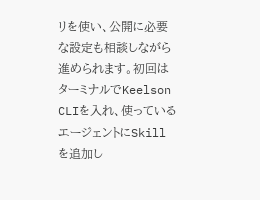リを使い、公開に必要な設定も相談しながら進められます。初回はターミナルでKeelson CLIを入れ、使っているエージェントにSkillを追加し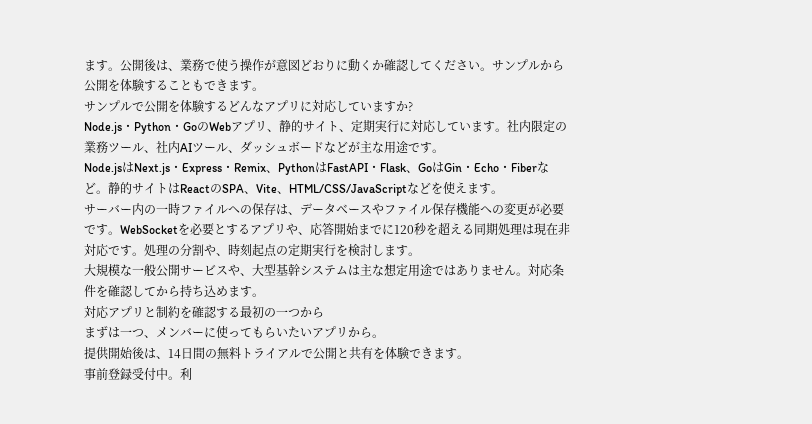ます。公開後は、業務で使う操作が意図どおりに動くか確認してください。サンプルから公開を体験することもできます。
サンプルで公開を体験するどんなアプリに対応していますか?
Node.js・Python・GoのWebアプリ、静的サイト、定期実行に対応しています。社内限定の業務ツール、社内AIツール、ダッシュボードなどが主な用途です。
Node.jsはNext.js・Express・Remix、PythonはFastAPI・Flask、GoはGin・Echo・Fiberなど。静的サイトはReactのSPA、Vite、HTML/CSS/JavaScriptなどを使えます。
サーバー内の一時ファイルへの保存は、データベースやファイル保存機能への変更が必要です。WebSocketを必要とするアプリや、応答開始までに120秒を超える同期処理は現在非対応です。処理の分割や、時刻起点の定期実行を検討します。
大規模な一般公開サービスや、大型基幹システムは主な想定用途ではありません。対応条件を確認してから持ち込めます。
対応アプリと制約を確認する最初の一つから
まずは一つ、メンバーに使ってもらいたいアプリから。
提供開始後は、14日間の無料トライアルで公開と共有を体験できます。
事前登録受付中。利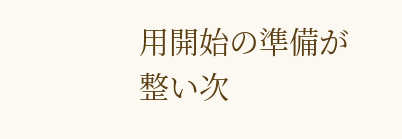用開始の準備が整い次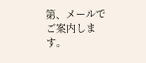第、メールでご案内します。